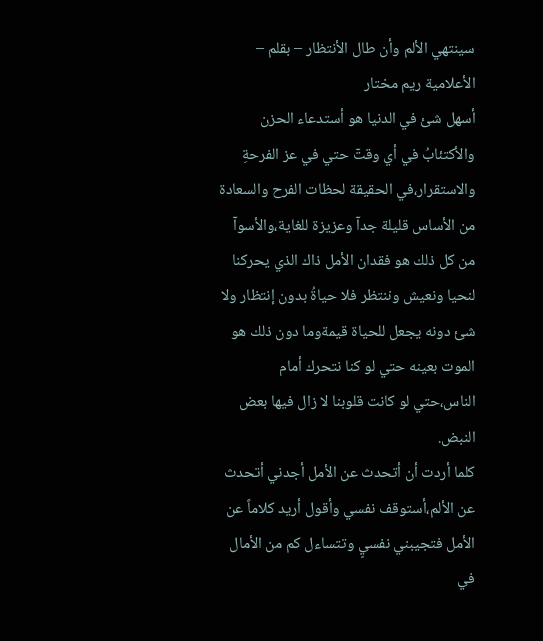سينتهي الألم وأن طال الأنتظار – بقلم – الأعلامية ريم مختار
أسهل شئ في الدنيا هو أستدعاء الحزن والأكتئابُ في أي وقتٓ حتي في عز الفرحةِ والاستقرار،في الحقيقة لحظات الفرح والسعادة من الأساس قليلة جدآ وعزيزة للغاية،والأسوآ من كل ذلك هو فقدان الأمل ذاك الذي يحركنا لنحيا ونعيش وننتظر فلا حياةُ بدون إنتظار ولا شئ دونه يجعل للحياة قيمةوما دون ذلك هو الموت بعينه حتي لو كنا نتحرك أمام الناس،حتي لو كانت قلوبنا لا زال فيها بعض النبض.
كلما أردت أن أتحدث عن الأمل أجدني أتحدث عن الألم،أستوقف نفسي وأقول أريد كلاماً عن الأمل فتجيبني نفسيٍ وتتساءل كم من الأمال في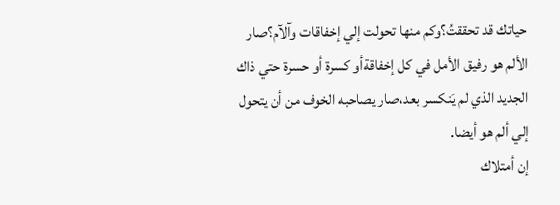حياتك قد تحققتُ؟وكم منها تحولت إلي إخفاقات وآلآم؟صار الألم هو رفيق الأمل في كل إخفاقةأو كسرة أو حسرة حتي ذاك الجديد الذي لم يَنكسر بعد،صار يصاحبه الخوف من أن يتحول إلي ألم هو أيضا.
إن أمتلاك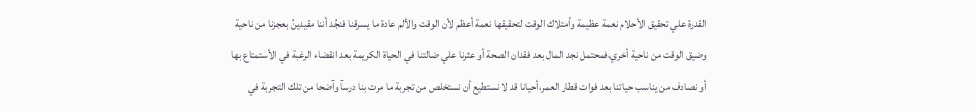القدرة علي تحقيق الأحلام نعمة عظيمة وأمتلاك الوقت لتحقيقها نعمة أعظم لأن الوقت والألم عادة ما يسرقنا فنجُد أننا مقيدينُ بعجزنا من ناحية وضيق الوقت من ناحية أخري،فمحتمل نجد المال بعد فقدان الصحة أو عثرنا علي ضالتنا في الحياة الكريمة بعد انقضاء الرغبة في الأستمتاع بها أو نصادف من يناسب حياتنا بعد فوات قطار العمر،أحيانا قد لا نستطيع أن نستخلص من تجربة ما مرت بنا درسآ وآضحا من تلك التجربة في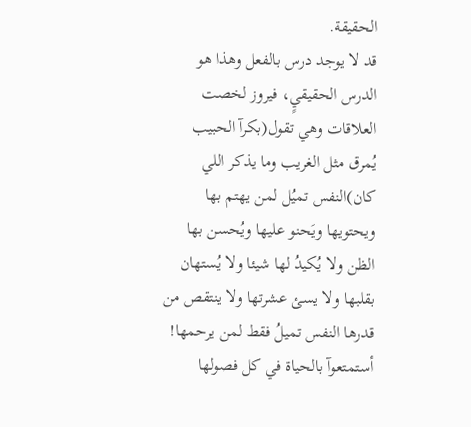الحقيقة.
قد لا يوجد درس بالفعل وهذا هو الدرس الحقيقيٍ، فيروز لخصت العلاقات وهي تقول(بكرآ الحبيب يُمرق مثل الغريب وما يذكر اللي كان)النفس تميُل لمن يهتم بها ويحتويها ويَحنو عليها ويُحسن بها الظن ولا يُكيدُ لها شيئا ولا يُستهان بقلبها ولا يسئ عشرتها ولا ينتقص من قدرها النفس تميلُ فقط لمن يرحمها! أستمتعوآ بالحياة في كل فصولها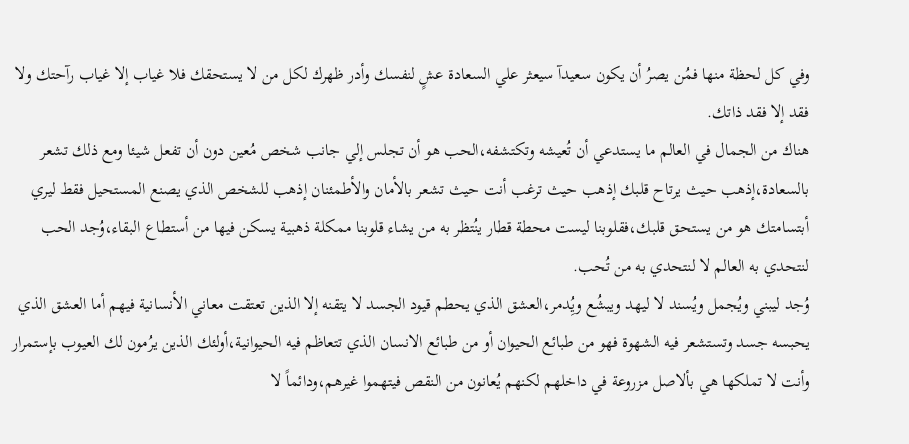وفي كل لحظة منها فمُن يصرُ أن يكون سعيدآ سيعثر علي السعادة عشٍ لنفسك وأدر ظهرك لكل من لا يستحقك فلا غياب إلا غياب رآحتك ولا فقد إلا فقد ذاتك.
هناك من الجمال في العالم ما يستدعي أن تُعيشه وتكتشفه،الحب هو أن تجلس إلي جانب شخص مُعين دون أن تفعل شيئا ومع ذلك تشعر بالسعادة،إذهب حيث يرتاح قلبك إذهب حيث ترغب أنت حيث تشعر بالأمان والأطمئنان إذهب للشخص الذي يصنع المستحيل فقط ليري أبتسامتك هو من يستحق قلبك،فقلوبنا ليست محطة قطار ينُتظر به من يشاء قلوبنا ممكلة ذهبية يسكن فيها من أستطاع البقاء،وُجد الحب لنتحدي به العالم لا لنتحدي به من تُحب.
وُجد ليبني ويُجمل ويُسند لا ليهد ويبشُع ويُِدمر،العشق الذي يحطم قيود الجسد لا يتقنه إلا الذين تعتقت معاني الأنسانية فيهم أما العشق الذي يحبسه جسد وتستشعر فيه الشهوة فهو من طبائع الحيوان أو من طبائع الانسان الذي تتعاظم فيه الحيوانية،أولئك الذين يرُمون لك العيوب بإستمرار وأنت لا تملكها هي بألاصل مزروعة في داخلهم لكنهم يُعانون من النقص فيتهموا غيرهم،ودائماً لا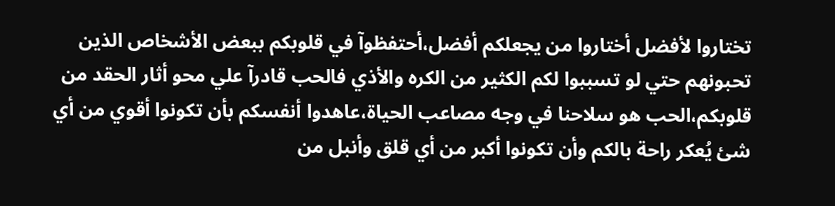تختاروا لأفضل أختاروا من يجعلكم أفضل،أحتفظوآ في قلوبكم ببعض الأشخاص الذين تحبونهم حتي لو تسببوا لكم الكثير من الكره والأذي فالحب قادرآ علي محو أثار الحقد من قلوبكم،الحب هو سلاحنا في وجه مصاعب الحياة،عاهدوا أنفسكم بأن تكونوا أقوي من أي شئ يُعكر راحة بالكم وأن تكونوا أكبر من أي قلق وأنبل من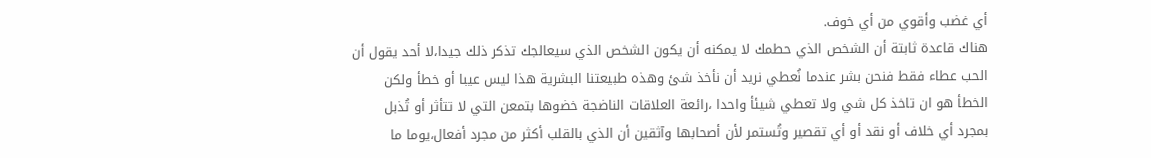أي غضب وأقوي من أي خوف.
هناك قاعدة ثابتة أن الشخص الذي حطمك لا يمكنه أن يكون الشخص الذي سيعالجك تذكر ذلك جيدا،لا أحد يقول أن الحب عطاء فقط فنحن بشر عندما نُعطي نريد أن نأخذ شئ وهذه طبيعتنا البشرية هذا ليس عيبا أو خطأ ولكن الخطأ هو ان تاخذ كل شي ولا تعطي شيئأ واحدا ،رائعة العلاقات الناضجة خضوها بتمعن التي لا تتأثر أو تُذبل بمجرد أي خلاف أو نقد أو أي تقصير وتُستمر لأن أصحابها وآثقين أن الذي بالقلب أكثر من مجرد أفعال،يوما ما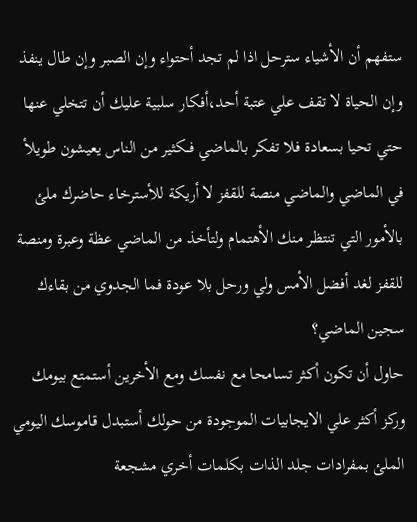ستفهم أن الأشياء سترحل اذا لم تجد أحتواء وإن الصبر وإن طال ينفذ وإن الحياة لا تقف علي عتبة أحد،أفكار سلبية عليك أن تتخلي عنها حتي تحيا بسعادة فلا تفكر بالماضي فــكثير من الناس يعيشون طويلأ في الماضي والماضي منصة للقفز لا أريكة للأسترخاء حاضرك ملئ بالأمور التي تنتظر منك الأهتمام ولتأخذ من الماضي عظة وعبرة ومنصة للقفز لغد أفضل الأمس ولي ورحل بلا عودة فما الجدوي من بقاءك سجين الماضي؟
حاول أن تكون أكثر تسامحا مع نفسك ومع الأخرين أستمتع بيومك وركز أكثر علي الايجابيات الموجودة من حولك أستبدل قاموسك اليومي الملئ بمفرادات جلد الذات بكلمات أخري مشجعة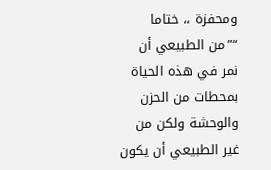ومحفزة ،، ختاما “”من الطبيعي أن نمر في هذه الحياة بمحطات من الحزن والوحشة ولكن من غير الطبيعي أن يكون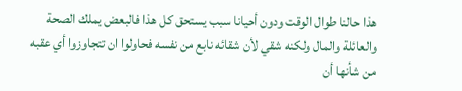هذا حالنا طوال الوقت ودون أحيانا سبب يستحق كل هذا فالبعض يملك الصحة والعائلة والمال ولكنه شقي لأن شقائه نابع من نفسه فحاولوا ان تتجاوزوا أي عقبه من شأنها أن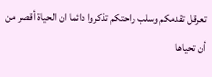تعرقل تقدمكم وسلب راحتكم تذكروا دائما ان الحياة أقصر من أن تحياها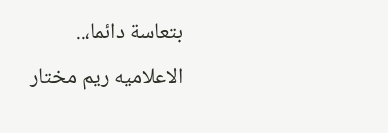بتعاسة دائما،..
الاعلاميه ريم مختار